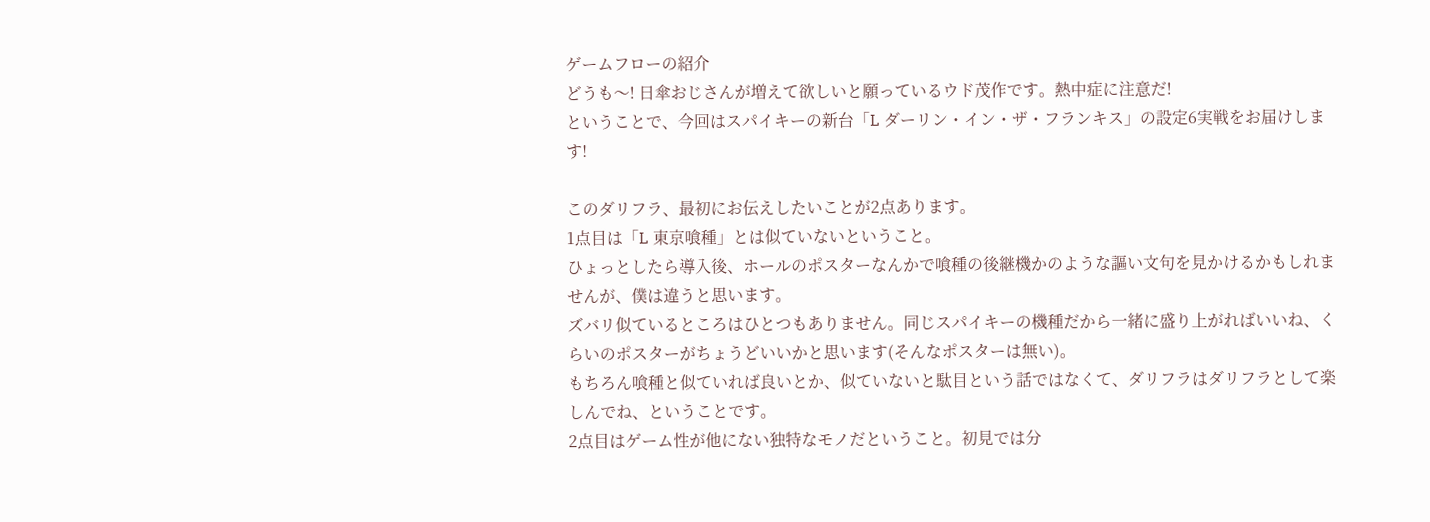ゲームフローの紹介
どうも〜! 日傘おじさんが増えて欲しいと願っているウド茂作です。熱中症に注意だ!
ということで、今回はスパイキーの新台「L ダーリン・イン・ザ・フランキス」の設定6実戦をお届けします!

このダリフラ、最初にお伝えしたいことが2点あります。
1点目は「L 東京喰種」とは似ていないということ。
ひょっとしたら導入後、ホールのポスターなんかで喰種の後継機かのような謳い文句を見かけるかもしれませんが、僕は違うと思います。
ズバリ似ているところはひとつもありません。同じスパイキーの機種だから一緒に盛り上がればいいね、くらいのポスターがちょうどいいかと思います(そんなポスターは無い)。
もちろん喰種と似ていれば良いとか、似ていないと駄目という話ではなくて、ダリフラはダリフラとして楽しんでね、ということです。
2点目はゲーム性が他にない独特なモノだということ。初見では分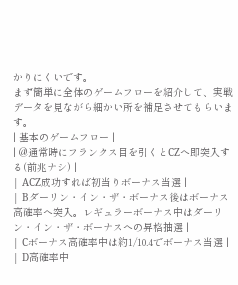かりにくいです。
まず簡単に全体のゲームフローを紹介して、実戦データを見ながら細かい所を補足させてもらいます。
| 基本のゲームフロー |
| @通常時にフランクス目を引くとCZへ即突入する(前兆ナシ) |
| ACZ成功すれば初当りボーナス当選 |
| Bダーリン・イン・ザ・ボーナス後はボーナス高確率へ突入。レギュラーボーナス中はダーリン・イン・ザ・ボーナスへの昇格抽選 |
| Cボーナス高確率中は約1/10.4でボーナス当選 |
| D高確率中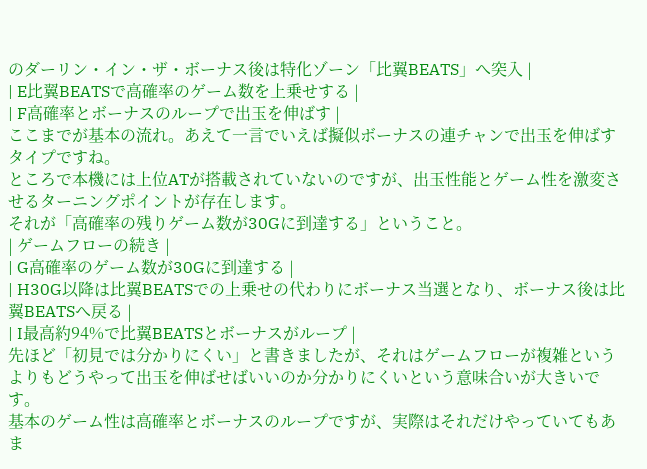のダーリン・イン・ザ・ボーナス後は特化ゾーン「比翼BEATS」へ突入 |
| E比翼BEATSで高確率のゲーム数を上乗せする |
| F高確率とボーナスのループで出玉を伸ばす |
ここまでが基本の流れ。あえて一言でいえば擬似ボーナスの連チャンで出玉を伸ばすタイプですね。
ところで本機には上位ATが搭載されていないのですが、出玉性能とゲーム性を激変させるターニングポイントが存在します。
それが「高確率の残りゲーム数が30Gに到達する」ということ。
| ゲームフローの続き |
| G高確率のゲーム数が30Gに到達する |
| H30G以降は比翼BEATSでの上乗せの代わりにボーナス当選となり、ボーナス後は比翼BEATSへ戻る |
| I最高約94%で比翼BEATSとボーナスがループ |
先ほど「初見では分かりにくい」と書きましたが、それはゲームフローが複雑というよりもどうやって出玉を伸ばせばいいのか分かりにくいという意味合いが大きいです。
基本のゲーム性は高確率とボーナスのループですが、実際はそれだけやっていてもあま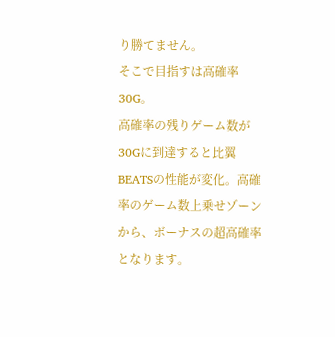り勝てません。
そこで目指すは高確率30G。
高確率の残りゲーム数が30Gに到達すると比翼BEATSの性能が変化。高確率のゲーム数上乗せゾーンから、ボーナスの超高確率となります。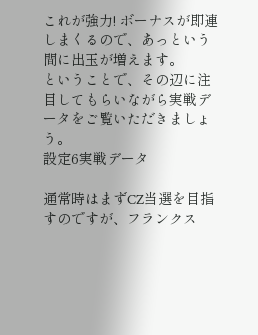これが強力! ボーナスが即連しまくるので、あっという間に出玉が増えます。
ということで、その辺に注目してもらいながら実戦データをご覧いただきましょう。
設定6実戦データ

通常時はまずCZ当選を目指すのですが、フランクス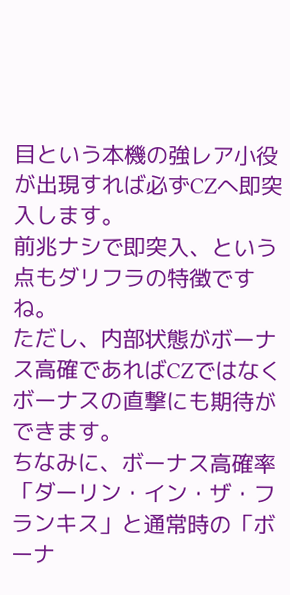目という本機の強レア小役が出現すれば必ずCZへ即突入します。
前兆ナシで即突入、という点もダリフラの特徴ですね。
ただし、内部状態がボーナス高確であればCZではなくボーナスの直撃にも期待ができます。
ちなみに、ボーナス高確率「ダーリン・イン・ザ・フランキス」と通常時の「ボーナ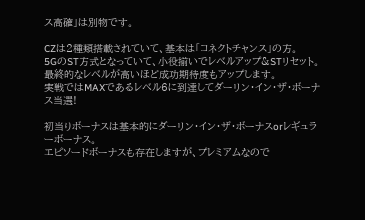ス高確」は別物です。

CZは2種類搭載されていて、基本は「コネクトチャンス」の方。
5GのST方式となっていて、小役揃いでレベルアップ&STリセット。最終的なレベルが高いほど成功期待度もアップします。
実戦ではMAXであるレベル6に到達してダーリン・イン・ザ・ボーナス当選!

初当りボーナスは基本的にダーリン・イン・ザ・ボーナスorレギュラーボーナス。
エピソードボーナスも存在しますが、プレミアムなので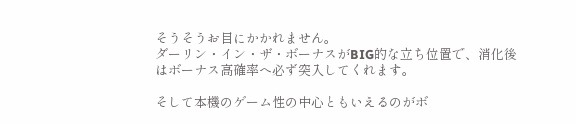そうそうお目にかかれません。
ダーリン・イン・ザ・ボーナスがBIG的な立ち位置で、消化後はボーナス高確率へ必ず突入してくれます。

そして本機のゲーム性の中心ともいえるのがボ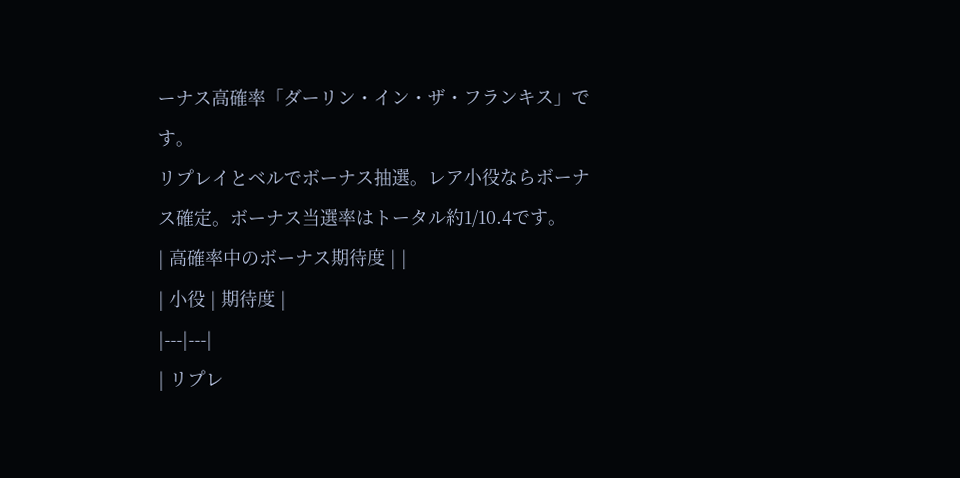ーナス高確率「ダーリン・イン・ザ・フランキス」です。
リプレイとベルでボーナス抽選。レア小役ならボーナス確定。ボーナス当選率はトータル約1/10.4です。
| 高確率中のボーナス期待度 | |
| 小役 | 期待度 |
|---|---|
| リプレ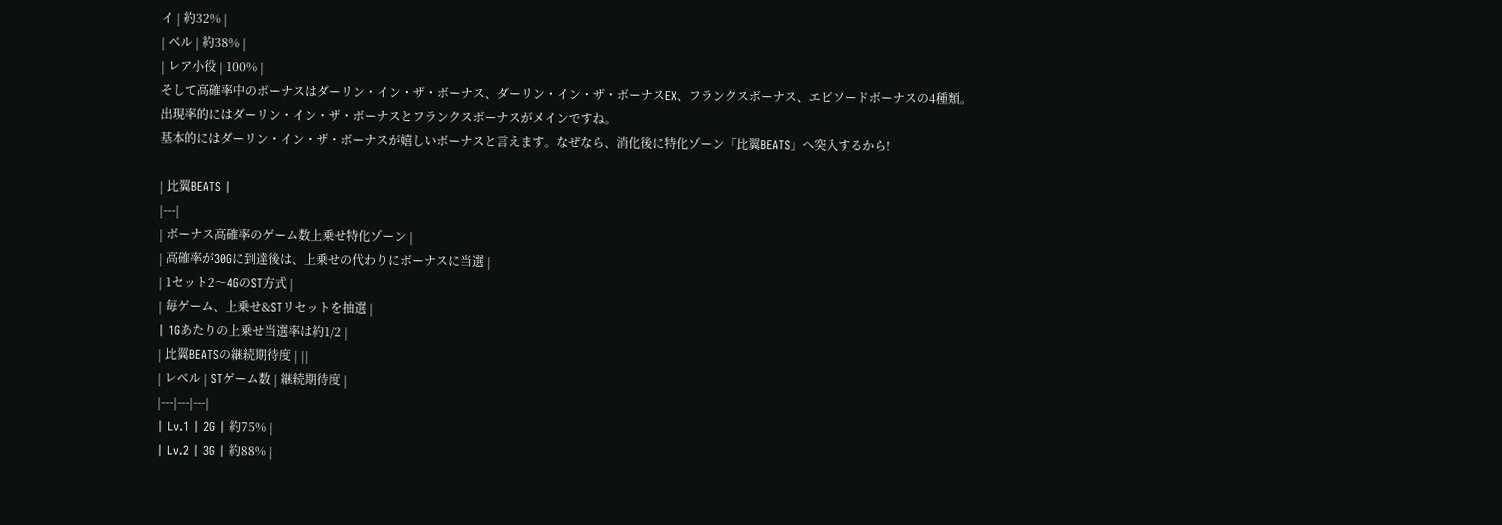イ | 約32% |
| ベル | 約38% |
| レア小役 | 100% |
そして高確率中のボーナスはダーリン・イン・ザ・ボーナス、ダーリン・イン・ザ・ボーナスEX、フランクスボーナス、エピソードボーナスの4種類。
出現率的にはダーリン・イン・ザ・ボーナスとフランクスボーナスがメインですね。
基本的にはダーリン・イン・ザ・ボーナスが嬉しいボーナスと言えます。なぜなら、消化後に特化ゾーン「比翼BEATS」へ突入するから!

| 比翼BEATS |
|---|
| ボーナス高確率のゲーム数上乗せ特化ゾーン |
| 高確率が30Gに到達後は、上乗せの代わりにボーナスに当選 |
| 1セット2〜4GのST方式 |
| 毎ゲーム、上乗せ&STリセットを抽選 |
| 1Gあたりの上乗せ当選率は約1/2 |
| 比翼BEATSの継続期待度 | ||
| レベル | STゲーム数 | 継続期待度 |
|---|---|---|
| Lv.1 | 2G | 約75% |
| Lv.2 | 3G | 約88% |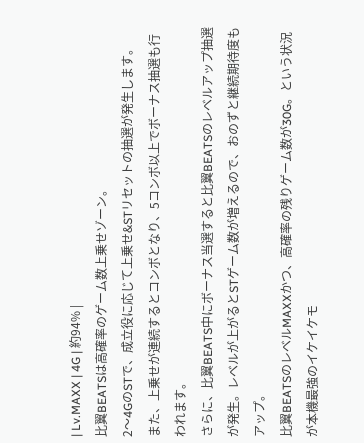| Lv.MAXX | 4G | 約94% |
比翼BEATSは高確率のゲーム数上乗せゾーン。
2〜4GのSTで、成立役に応じて上乗せ&STリセットの抽選が発生します。
また、上乗せが連続するとコンボとなり、5コンボ以上でボーナス抽選も行われます。
さらに、比翼BEATS中にボーナス当選すると比翼BEATSのレベルアップ抽選が発生。レベルが上がるとSTゲーム数が増えるので、おのずと継続期待度もアップ。
比翼BEATSのレベルMAXXかつ、高確率の残りゲーム数が30G。という状況が本機最強のイケイケモ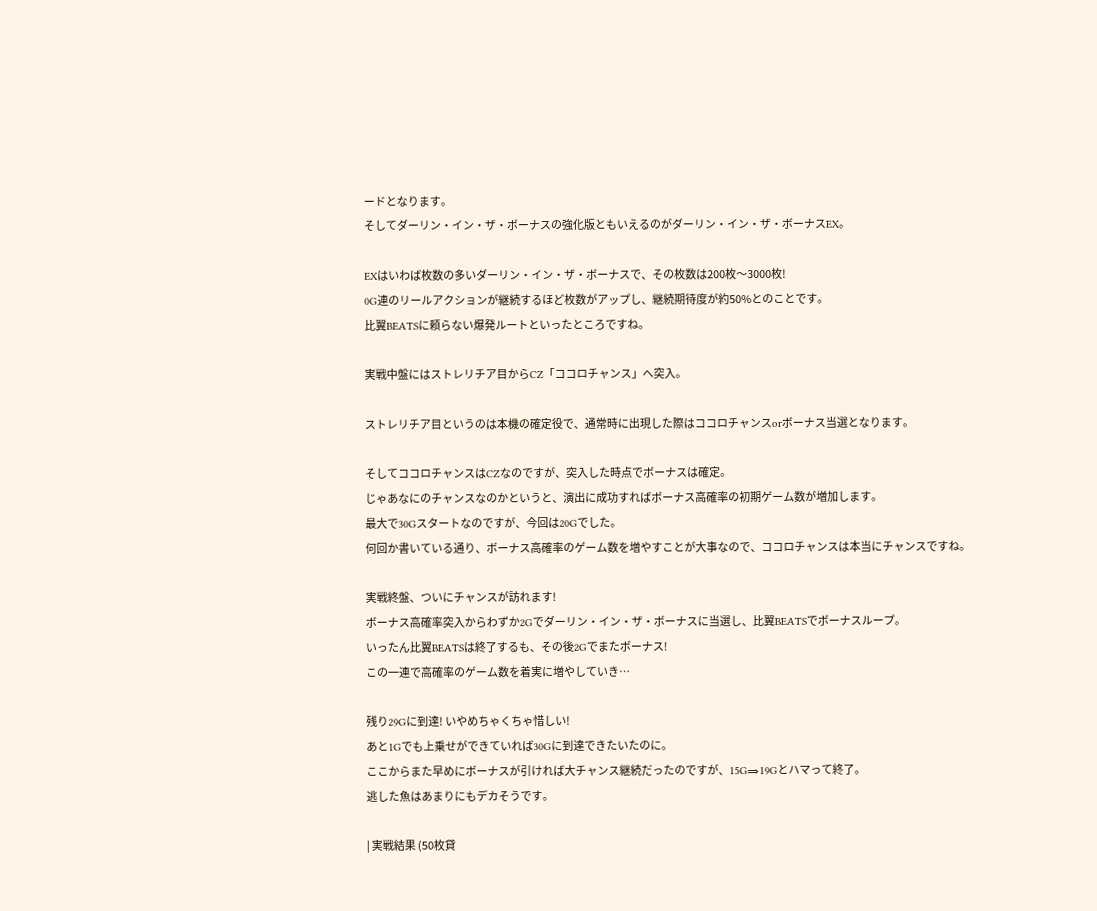ードとなります。
そしてダーリン・イン・ザ・ボーナスの強化版ともいえるのがダーリン・イン・ザ・ボーナスEX。

EXはいわば枚数の多いダーリン・イン・ザ・ボーナスで、その枚数は200枚〜3000枚!
0G連のリールアクションが継続するほど枚数がアップし、継続期待度が約50%とのことです。
比翼BEATSに頼らない爆発ルートといったところですね。

実戦中盤にはストレリチア目からCZ「ココロチャンス」へ突入。

ストレリチア目というのは本機の確定役で、通常時に出現した際はココロチャンスorボーナス当選となります。

そしてココロチャンスはCZなのですが、突入した時点でボーナスは確定。
じゃあなにのチャンスなのかというと、演出に成功すればボーナス高確率の初期ゲーム数が増加します。
最大で30Gスタートなのですが、今回は20Gでした。
何回か書いている通り、ボーナス高確率のゲーム数を増やすことが大事なので、ココロチャンスは本当にチャンスですね。

実戦終盤、ついにチャンスが訪れます!
ボーナス高確率突入からわずか2Gでダーリン・イン・ザ・ボーナスに当選し、比翼BEATSでボーナスループ。
いったん比翼BEATSは終了するも、その後2Gでまたボーナス!
この一連で高確率のゲーム数を着実に増やしていき…

残り29Gに到達! いやめちゃくちゃ惜しい!
あと1Gでも上乗せができていれば30Gに到達できたいたのに。
ここからまた早めにボーナスが引ければ大チャンス継続だったのですが、15G⇒19Gとハマって終了。
逃した魚はあまりにもデカそうです。

| 実戦結果 (50枚貸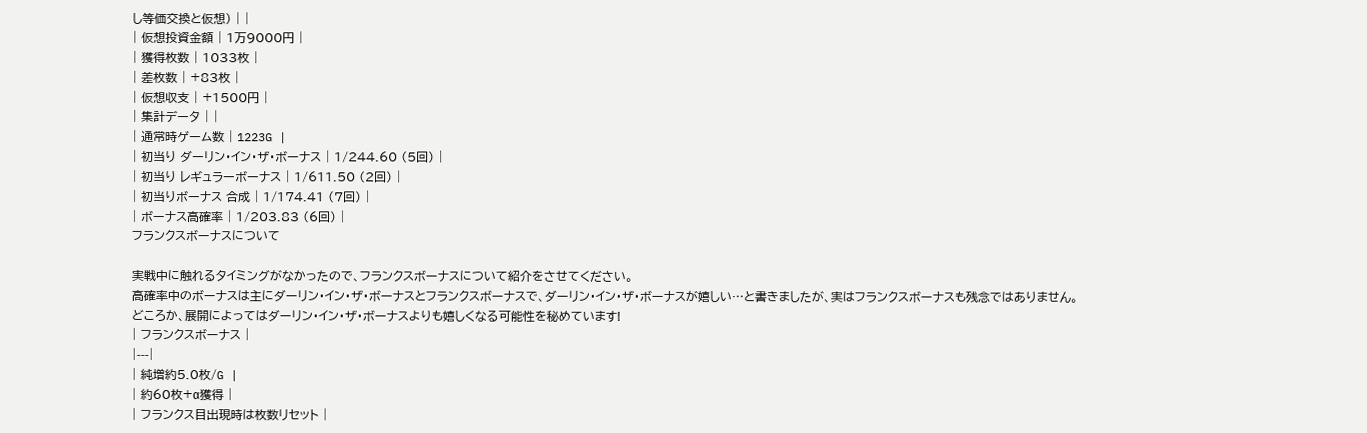し等価交換と仮想) | |
| 仮想投資金額 | 1万9000円 |
| 獲得枚数 | 1033枚 |
| 差枚数 | +83枚 |
| 仮想収支 | +1500円 |
| 集計データ | |
| 通常時ゲーム数 | 1223G |
| 初当り ダーリン・イン・ザ・ボーナス | 1/244.60 (5回) |
| 初当り レギュラーボーナス | 1/611.50 (2回) |
| 初当りボーナス 合成 | 1/174.41 (7回) |
| ボーナス高確率 | 1/203.83 (6回) |
フランクスボーナスについて

実戦中に触れるタイミングがなかったので、フランクスボーナスについて紹介をさせてください。
高確率中のボーナスは主にダーリン・イン・ザ・ボーナスとフランクスボーナスで、ダーリン・イン・ザ・ボーナスが嬉しい…と書きましたが、実はフランクスボーナスも残念ではありません。
どころか、展開によってはダーリン・イン・ザ・ボーナスよりも嬉しくなる可能性を秘めています!
| フランクスボーナス |
|---|
| 純増約5.0枚/G |
| 約60枚+α獲得 |
| フランクス目出現時は枚数リセット |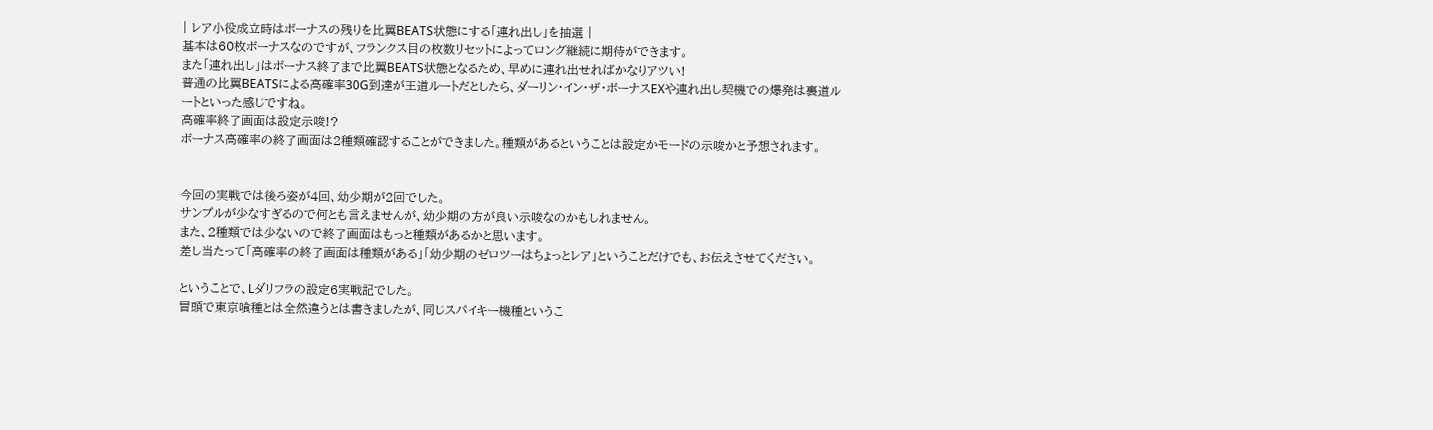| レア小役成立時はボーナスの残りを比翼BEATS状態にする「連れ出し」を抽選 |
基本は60枚ボーナスなのですが、フランクス目の枚数リセットによってロング継続に期待ができます。
また「連れ出し」はボーナス終了まで比翼BEATS状態となるため、早めに連れ出せればかなりアツい!
普通の比翼BEATSによる高確率30G到達が王道ルートだとしたら、ダーリン・イン・ザ・ボーナスEXや連れ出し契機での爆発は裏道ルートといった感じですね。
高確率終了画面は設定示唆!?
ボーナス高確率の終了画面は2種類確認することができました。種類があるということは設定かモードの示唆かと予想されます。


今回の実戦では後ろ姿が4回、幼少期が2回でした。
サンプルが少なすぎるので何とも言えませんが、幼少期の方が良い示唆なのかもしれません。
また、2種類では少ないので終了画面はもっと種類があるかと思います。
差し当たって「高確率の終了画面は種類がある」「幼少期のゼロツーはちょっとレア」ということだけでも、お伝えさせてください。

ということで、Lダリフラの設定6実戦記でした。
冒頭で東京喰種とは全然違うとは書きましたが、同じスパイキー機種というこ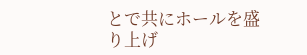とで共にホールを盛り上げ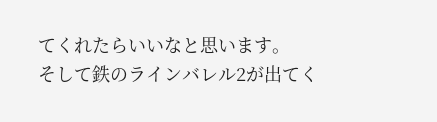てくれたらいいなと思います。
そして鉄のラインバレル2が出てく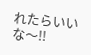れたらいいな〜!!